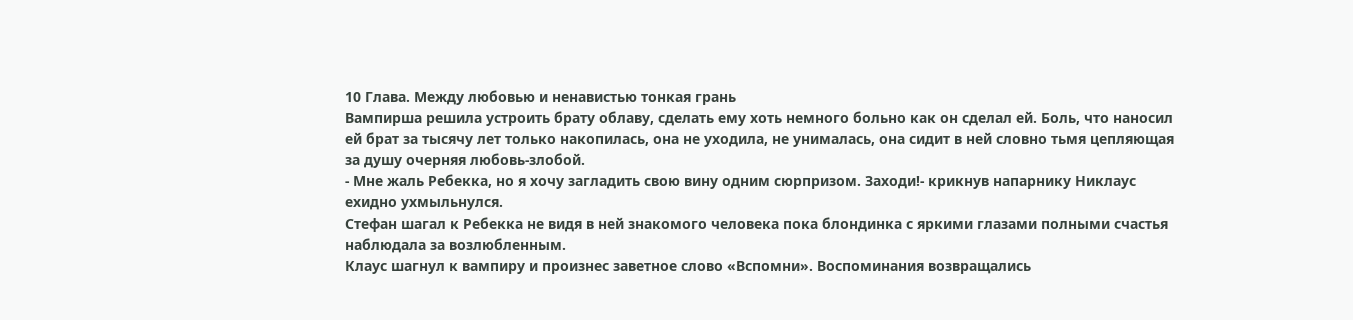10 Глава. Между любовью и ненавистью тонкая грань
Вампирша решила устроить брату облаву, сделать ему хоть немного больно как он сделал ей. Боль, что наносил ей брат за тысячу лет только накопилась, она не уходила, не унималась, она сидит в ней словно тьмя цепляющая за душу очерняя любовь-злобой.
- Мне жаль Ребекка, но я хочу загладить свою вину одним сюрпризом. Заходи!- крикнув напарнику Никлаус ехидно ухмыльнулся.
Стефан шагал к Ребекка не видя в ней знакомого человека пока блондинка с яркими глазами полными счастья наблюдала за возлюбленным.
Клаус шагнул к вампиру и произнес заветное слово «Вспомни». Воспоминания возвращались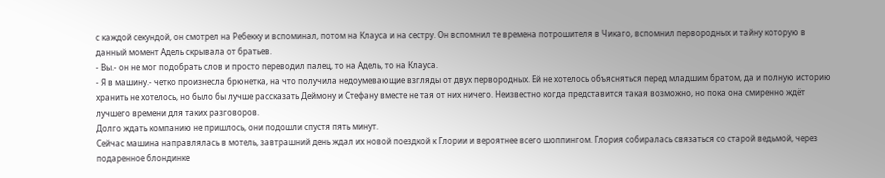с каждой секундой, он смотрел на Ребекку и вспоминал, потом на Клауса и на сестру. Он вспомнил те времена потрошителя в Чикаго, вспомнил первородных и тайну которую в данный момент Адель скрывала от братьев.
- Вы.- он не мог подобрать слов и просто переводил палец, то на Адель, то на Клауса.
- Я в машину.- четко произнесла брюнетка, на что получила недоумевающие взгляды от двух первородных. Ей не хотелось объясняться перед младшим братом, да и полную историю хранить не хотелось, но было бы лучше рассказать Деймону и Стефану вместе не тая от них ничего. Неизвестно когда представится такая возможно, но пока она смиренно ждёт лучшего времени для таких разговоров.
Долго ждать компанию не пришлось, они подошли спустя пять минут.
Сейчас машина направлялась в мотель, завтрашний день ждал их новой поездкой к Глории и вероятнее всего шоппингом. Глория собиралась связаться со старой ведьмой, через подаренное блондинке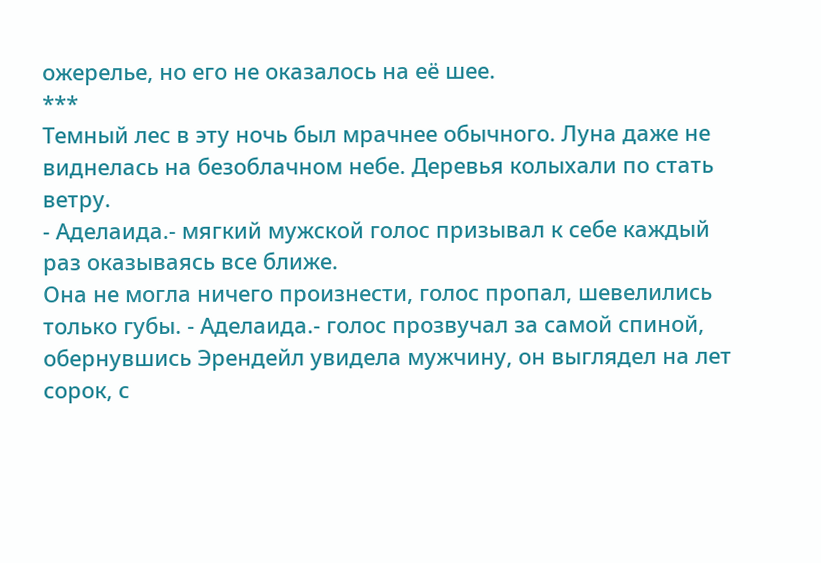ожерелье, но его не оказалось на её шее.
***
Темный лес в эту ночь был мрачнее обычного. Луна даже не виднелась на безоблачном небе. Деревья колыхали по стать ветру.
- Аделаида.- мягкий мужской голос призывал к себе каждый раз оказываясь все ближе.
Она не могла ничего произнести, голос пропал, шевелились только губы. - Аделаида.- голос прозвучал за самой спиной, обернувшись Эрендейл увидела мужчину, он выглядел на лет сорок, с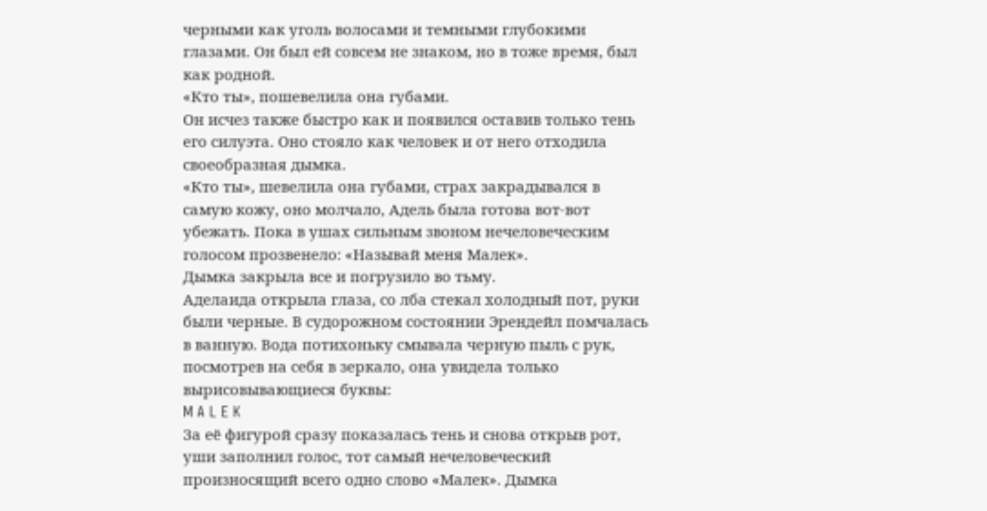черными как уголь волосами и темными глубокими глазами. Он был ей совсем не знаком, но в тоже время, был как родной.
«Кто ты», пошевелила она губами.
Он исчез также быстро как и появился оставив только тень его силуэта. Оно стояло как человек и от него отходила своеобразная дымка.
«Кто ты», шевелила она губами, страх закрадывался в самую кожу, оно молчало, Адель была готова вот-вот убежать. Пока в ушах сильным звоном нечеловеческим голосом прозвенело: «Называй меня Малек».
Дымка закрыла все и погрузило во тьму.
Аделаида открыла глаза, со лба стекал холодный пот, руки были черные. В судорожном состоянии Эрендейл помчалась в ванную. Вода потихоньку смывала черную пыль с рук, посмотрев на себя в зеркало, она увидела только вырисовывающиеся буквы:
M A L E K
За её фигурой сразу показалась тень и снова открыв рот, уши заполнил голос, тот самый нечеловеческий произносящий всего одно слово «Малек». Дымка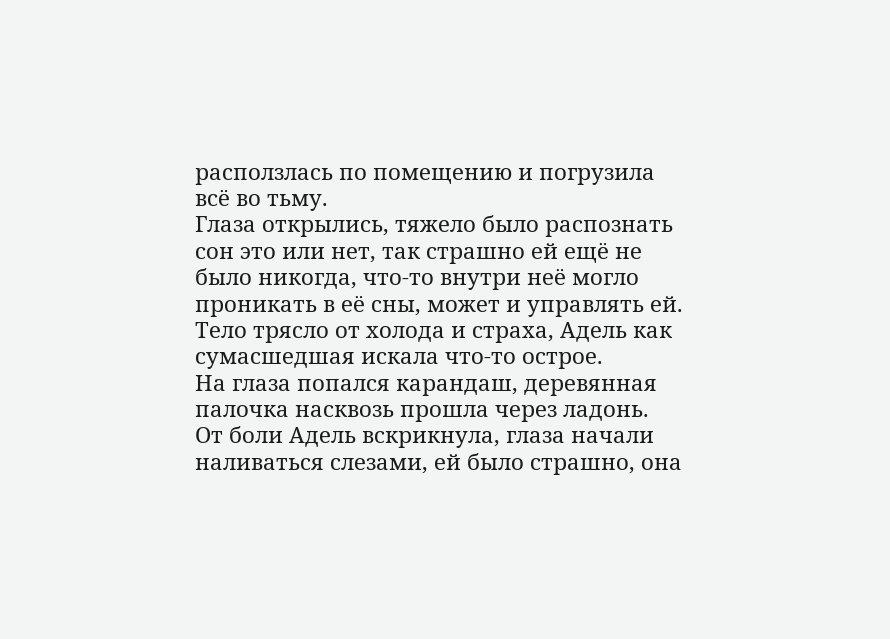расползлась по помещению и погрузила всё во тьму.
Глаза открылись, тяжело было распознать сон это или нет, так страшно ей ещё не было никогда, что-то внутри неё могло проникать в её сны, может и управлять ей. Тело трясло от холода и страха, Адель как сумасшедшая искала что-то острое.
На глаза попался карандаш, деревянная палочка насквозь прошла через ладонь.
От боли Адель вскрикнула, глаза начали наливаться слезами, ей было страшно, она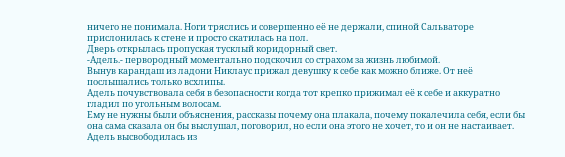ничего не понимала. Ноги тряслись и совершенно её не держали, спиной Сальваторе прислонилась к стене и просто скатилась на пол.
Дверь открылась пропуская тусклый коридорный свет.
-Адель.- первородный моментально подскочил со страхом за жизнь любимой.
Вынув карандаш из ладони Никлаус прижал девушку к себе как можно ближе. От неё послышались только всхлипы.
Адель почувствовала себя в безопасности когда тот крепко прижимал её к себе и аккуратно гладил по угольным волосам.
Ему не нужны были объяснения, рассказы почему она плакала, почему покалечила себя, если бы она сама сказала он бы выслушал, поговорил, но если она этого не хочет, то и он не настаивает.
Адель высвободилась из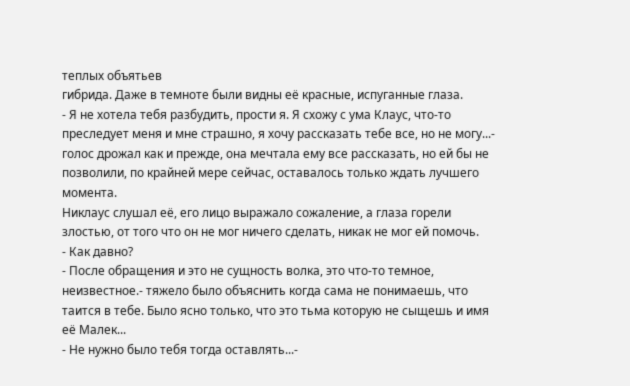теплых объятьев
гибрида. Даже в темноте были видны её красные, испуганные глаза.
- Я не хотела тебя разбудить, прости я. Я схожу с ума Клаус, что-то преследует меня и мне страшно, я хочу рассказать тебе все, но не могу...- голос дрожал как и прежде, она мечтала ему все рассказать, но ей бы не позволили, по крайней мере сейчас, оставалось только ждать лучшего момента.
Никлаус слушал её, его лицо выражало сожаление, а глаза горели злостью, от того что он не мог ничего сделать, никак не мог ей помочь.
- Как давно?
- После обращения и это не сущность волка, это что-то темное, неизвестное.- тяжело было объяснить когда сама не понимаешь, что таится в тебе. Было ясно только, что это тьма которую не сыщешь и имя её Малек...
- Не нужно было тебя тогда оставлять...-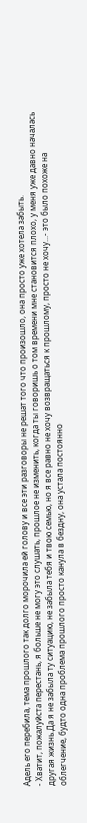Адель его перебила, тема прошлого так долго морочила ей голову и все эти разговоры не решат того что произошло, она просто уже хотела забыть.
- Хватит, пожалуйста перестань, я больше не могу это слушать, прошлое не изменить, когда ты говоришь о том времени мне становится плохо, у меня уже давно началась другая жизнь.Да я не забыла ту ситуацию, не забыла тебя и твою семью, но я все равно не хочу возвращаться к прошлому, просто не хочу...- это было похоже на облегчение, будто одна проблема прошлого просто канула в бездну, она устала постоянно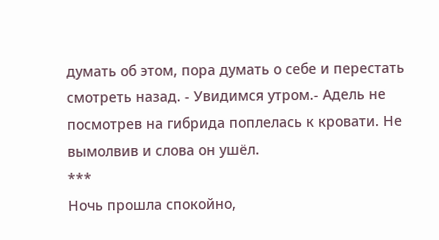думать об этом, пора думать о себе и перестать смотреть назад. - Увидимся утром.- Адель не посмотрев на гибрида поплелась к кровати. Не вымолвив и слова он ушёл.
***
Ночь прошла спокойно,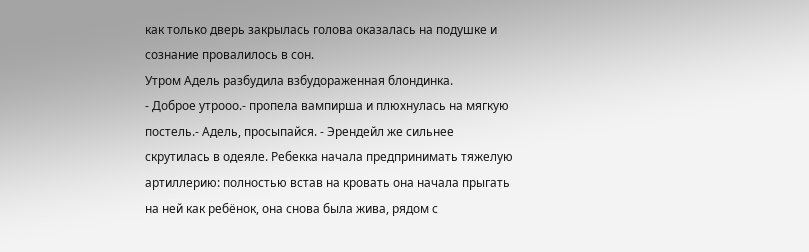как только дверь закрылась голова оказалась на подушке и сознание провалилось в сон.
Утром Адель разбудила взбудораженная блондинка.
- Доброе утрооо.- пропела вампирша и плюхнулась на мягкую постель.- Адель, просыпайся. - Эрендейл же сильнее скрутилась в одеяле. Ребекка начала предпринимать тяжелую артиллерию: полностью встав на кровать она начала прыгать на ней как ребёнок, она снова была жива, рядом с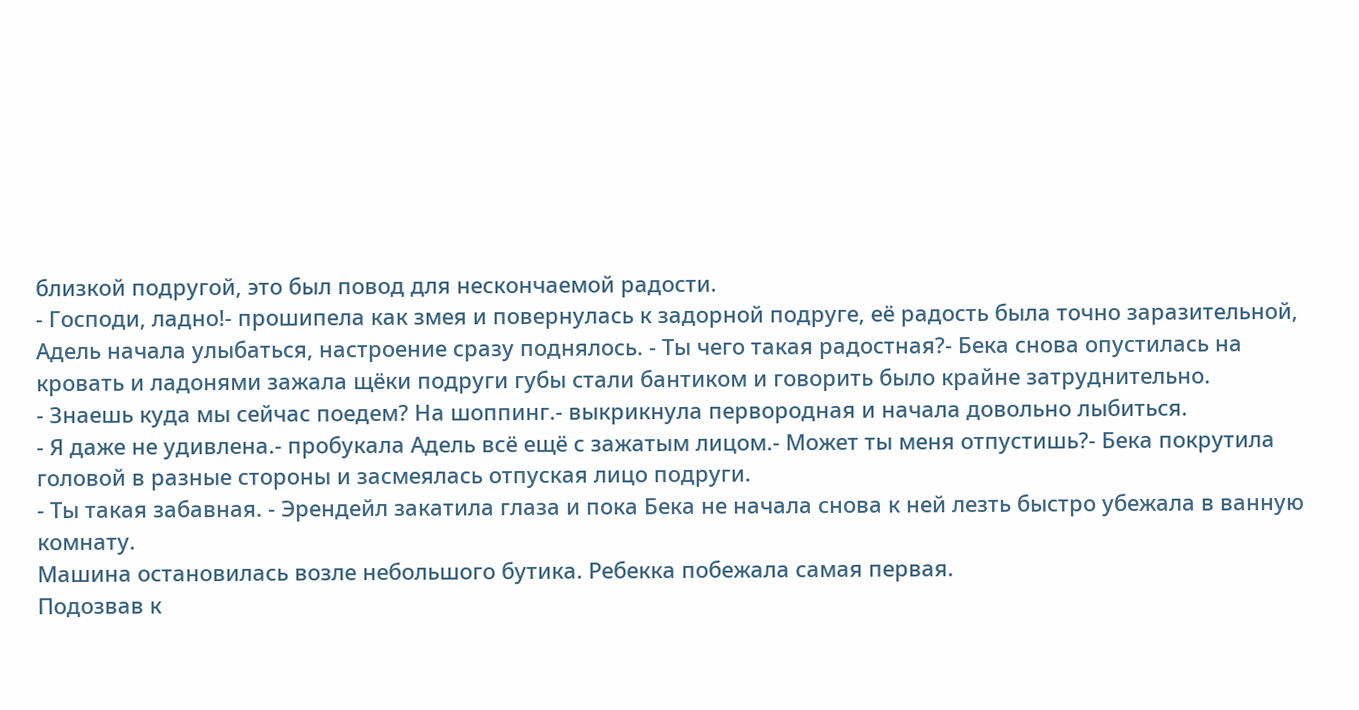близкой подругой, это был повод для нескончаемой радости.
- Господи, ладно!- прошипела как змея и повернулась к задорной подруге, её радость была точно заразительной, Адель начала улыбаться, настроение сразу поднялось. - Ты чего такая радостная?- Бека снова опустилась на кровать и ладонями зажала щёки подруги губы стали бантиком и говорить было крайне затруднительно.
- Знаешь куда мы сейчас поедем? На шоппинг.- выкрикнула первородная и начала довольно лыбиться.
- Я даже не удивлена.- пробукала Адель всё ещё с зажатым лицом.- Может ты меня отпустишь?- Бека покрутила головой в разные стороны и засмеялась отпуская лицо подруги.
- Ты такая забавная. - Эрендейл закатила глаза и пока Бека не начала снова к ней лезть быстро убежала в ванную комнату.
Машина остановилась возле небольшого бутика. Ребекка побежала самая первая.
Подозвав к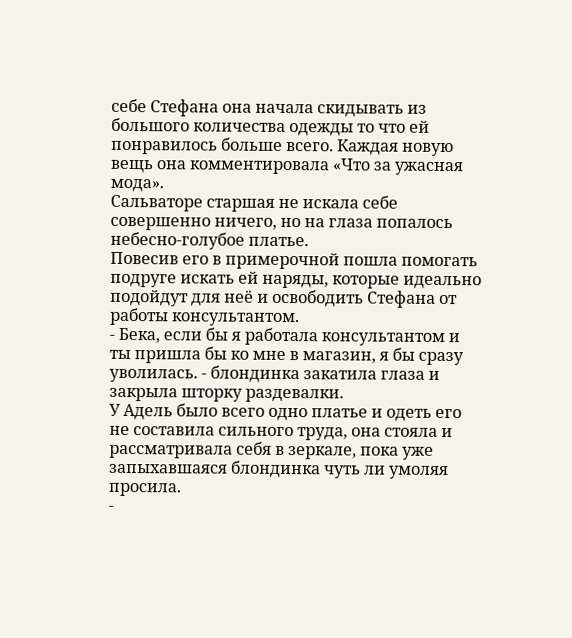себе Стефана она начала скидывать из большого количества одежды то что ей понравилось больше всего. Каждая новую вещь она комментировала «Что за ужасная мода».
Сальваторе старшая не искала себе совершенно ничего, но на глаза попалось небесно-голубое платье.
Повесив его в примерочной пошла помогать подруге искать ей наряды, которые идеально подойдут для неё и освободить Стефана от работы консультантом.
- Бека, если бы я работала консультантом и ты пришла бы ко мне в магазин, я бы сразу уволилась. - блондинка закатила глаза и закрыла шторку раздевалки.
У Адель было всего одно платье и одеть его не составила сильного труда, она стояла и рассматривала себя в зеркале, пока уже запыхавшаяся блондинка чуть ли умоляя просила.
-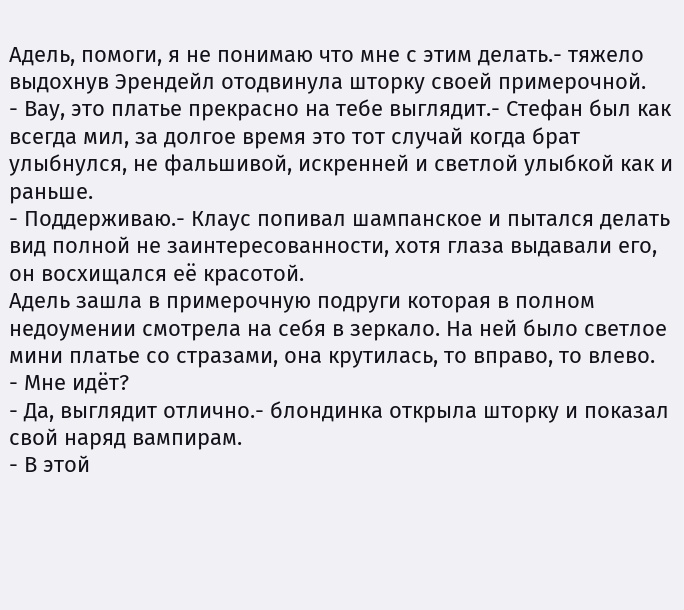Адель, помоги, я не понимаю что мне с этим делать.- тяжело выдохнув Эрендейл отодвинула шторку своей примерочной.
- Вау, это платье прекрасно на тебе выглядит.- Стефан был как всегда мил, за долгое время это тот случай когда брат улыбнулся, не фальшивой, искренней и светлой улыбкой как и раньше.
- Поддерживаю.- Клаус попивал шампанское и пытался делать вид полной не заинтересованности, хотя глаза выдавали его, он восхищался её красотой.
Адель зашла в примерочную подруги которая в полном недоумении смотрела на себя в зеркало. На ней было светлое мини платье со стразами, она крутилась, то вправо, то влево.
- Мне идёт?
- Да, выглядит отлично.- блондинка открыла шторку и показал свой наряд вампирам.
- В этой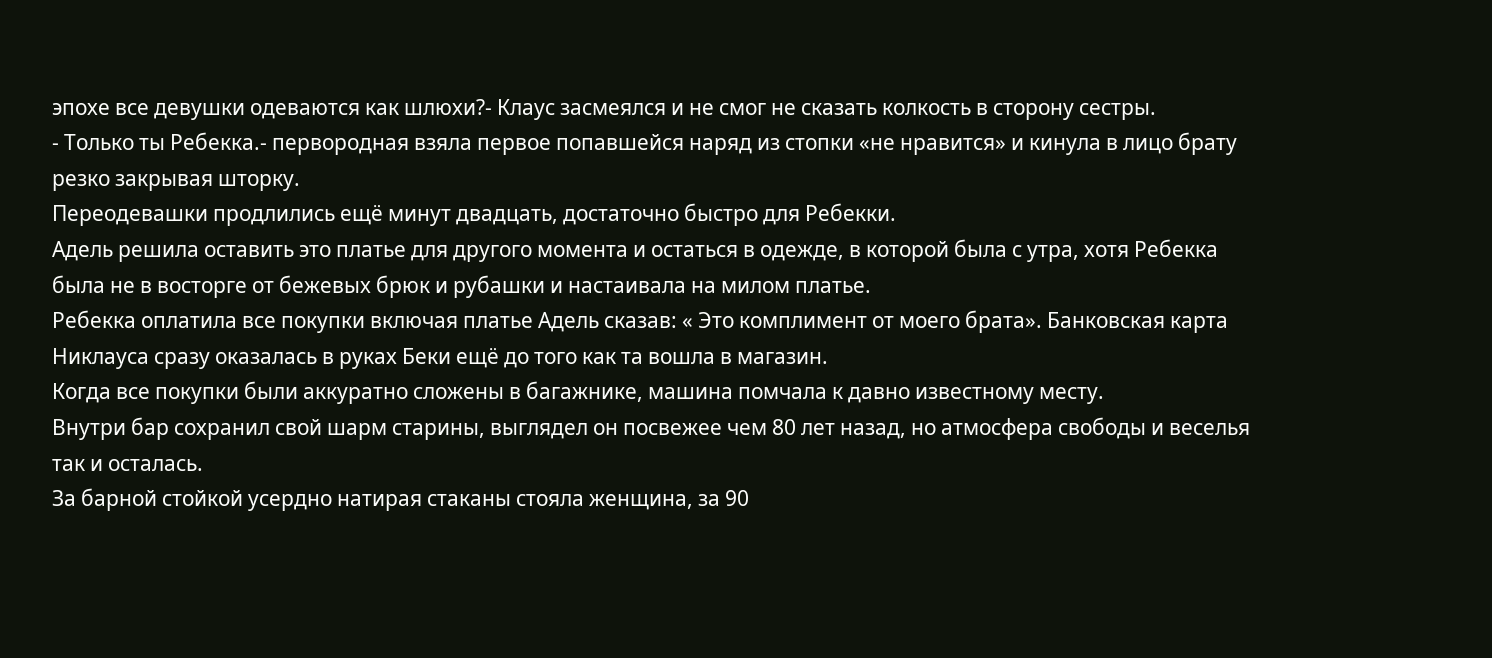эпохе все девушки одеваются как шлюхи?- Клаус засмеялся и не смог не сказать колкость в сторону сестры.
- Только ты Ребекка.- первородная взяла первое попавшейся наряд из стопки «не нравится» и кинула в лицо брату резко закрывая шторку.
Переодевашки продлились ещё минут двадцать, достаточно быстро для Ребекки.
Адель решила оставить это платье для другого момента и остаться в одежде, в которой была с утра, хотя Ребекка была не в восторге от бежевых брюк и рубашки и настаивала на милом платье.
Ребекка оплатила все покупки включая платье Адель сказав: « Это комплимент от моего брата». Банковская карта Никлауса сразу оказалась в руках Беки ещё до того как та вошла в магазин.
Когда все покупки были аккуратно сложены в багажнике, машина помчала к давно известному месту.
Внутри бар сохранил свой шарм старины, выглядел он посвежее чем 80 лет назад, но атмосфера свободы и веселья так и осталась.
За барной стойкой усердно натирая стаканы стояла женщина, за 90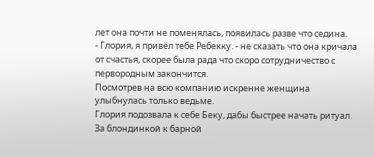лет она почти не поменялась, появилась разве что седина.
- Глория, я привёл тебе Ребекку. - не сказать что она кричала от счастья, скорее была рада что скоро сотрудничество с первородным закончится.
Посмотрев на всю компанию искренне женщина улыбнулась только ведьме.
Глория подозвала к себе Беку, дабы быстрее начать ритуал. За блондинкой к барной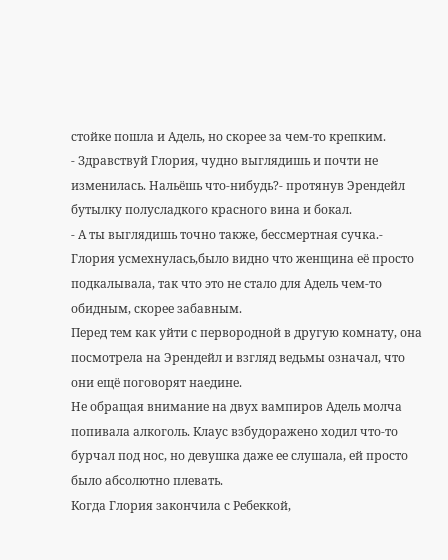стойке пошла и Адель, но скорее за чем-то крепким.
- Здравствуй Глория, чудно выглядишь и почти не изменилась. Нальёшь что-нибудь?- протянув Эрендейл бутылку полусладкого красного вина и бокал.
- А ты выглядишь точно также, бессмертная сучка.- Глория усмехнулась,было видно что женщина её просто подкалывала, так что это не стало для Адель чем-то обидным, скорее забавным.
Перед тем как уйти с первородной в другую комнату, она посмотрела на Эрендейл и взгляд ведьмы означал, что они ещё поговорят наедине.
Не обращая внимание на двух вампиров Адель молча попивала алкоголь. Клаус взбудоражено ходил что-то бурчал под нос, но девушка даже ее слушала, ей просто было абсолютно плевать.
Когда Глория закончила с Ребеккой,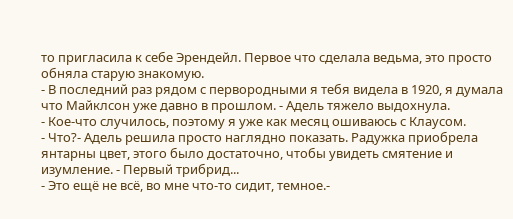то пригласила к себе Эрендейл. Первое что сделала ведьма, это просто обняла старую знакомую.
- В последний раз рядом с первородными я тебя видела в 1920, я думала что Майклсон уже давно в прошлом. - Адель тяжело выдохнула.
- Кое-что случилось, поэтому я уже как месяц ошиваюсь с Клаусом.
- Что?- Адель решила просто наглядно показать. Радужка приобрела янтарны цвет, этого было достаточно, чтобы увидеть смятение и изумление. - Первый трибрид...
- Это ещё не всё, во мне что-то сидит, темное.-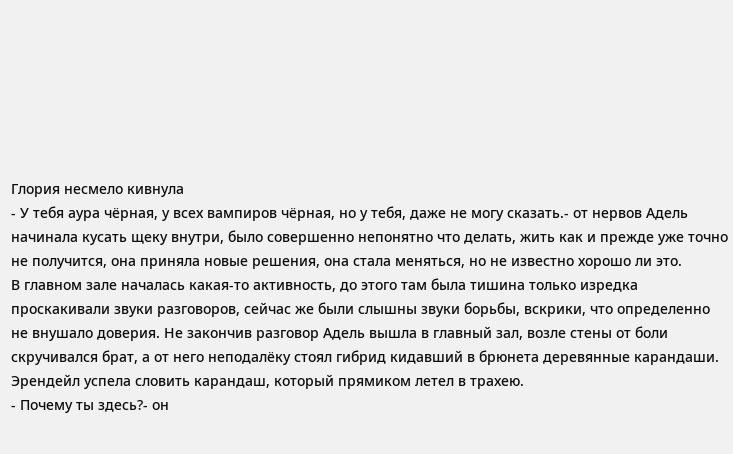Глория несмело кивнула
- У тебя аура чёрная, у всех вампиров чёрная, но у тебя, даже не могу сказать.- от нервов Адель начинала кусать щеку внутри, было совершенно непонятно что делать, жить как и прежде уже точно не получится, она приняла новые решения, она стала меняться, но не известно хорошо ли это.
В главном зале началась какая-то активность, до этого там была тишина только изредка проскакивали звуки разговоров, сейчас же были слышны звуки борьбы, вскрики, что определенно не внушало доверия. Не закончив разговор Адель вышла в главный зал, возле стены от боли скручивался брат, а от него неподалёку стоял гибрид кидавший в брюнета деревянные карандаши.
Эрендейл успела словить карандаш, который прямиком летел в трахею.
- Почему ты здесь?- он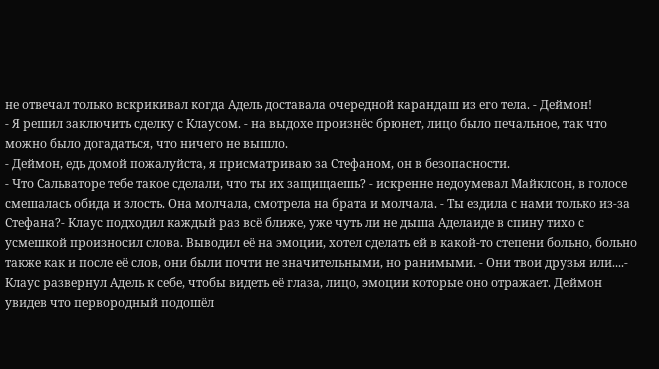не отвечал только вскрикивал когда Адель доставала очередной карандаш из его тела. - Деймон!
- Я решил заключить сделку с Клаусом. - на выдохе произнёс брюнет, лицо было печальное, так что можно было догадаться, что ничего не вышло.
- Деймон, едь домой пожалуйста, я присматриваю за Стефаном, он в безопасности.
- Что Сальваторе тебе такое сделали, что ты их защищаешь? - искренне недоумевал Майклсон, в голосе смешалась обида и злость. Она молчала, смотрела на брата и молчала. - Ты ездила с нами только из-за Стефана?- Клаус подходил каждый раз всё ближе, уже чуть ли не дыша Аделаиде в спину тихо с усмешкой произносил слова. Выводил её на эмоции, хотел сделать ей в какой-то степени больно, больно также как и после её слов, они были почти не значительными, но ранимыми. - Они твои друзья или....- Клаус развернул Адель к себе, чтобы видеть её глаза, лицо, эмоции которые оно отражает. Деймон увидев что первородный подошёл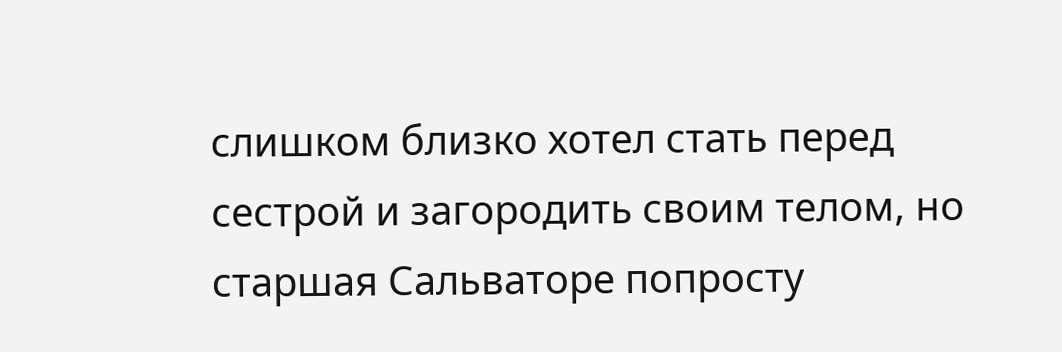слишком близко хотел стать перед сестрой и загородить своим телом, но старшая Сальваторе попросту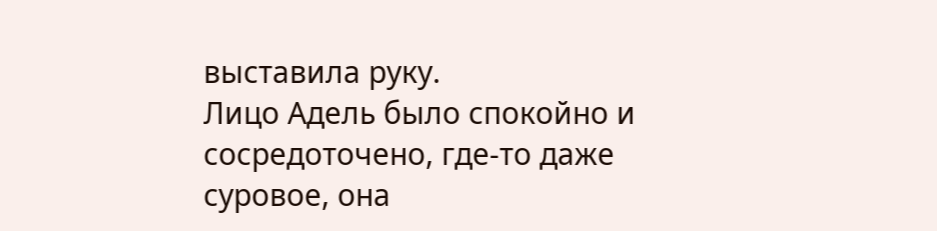выставила руку.
Лицо Адель было спокойно и сосредоточено, где-то даже суровое, она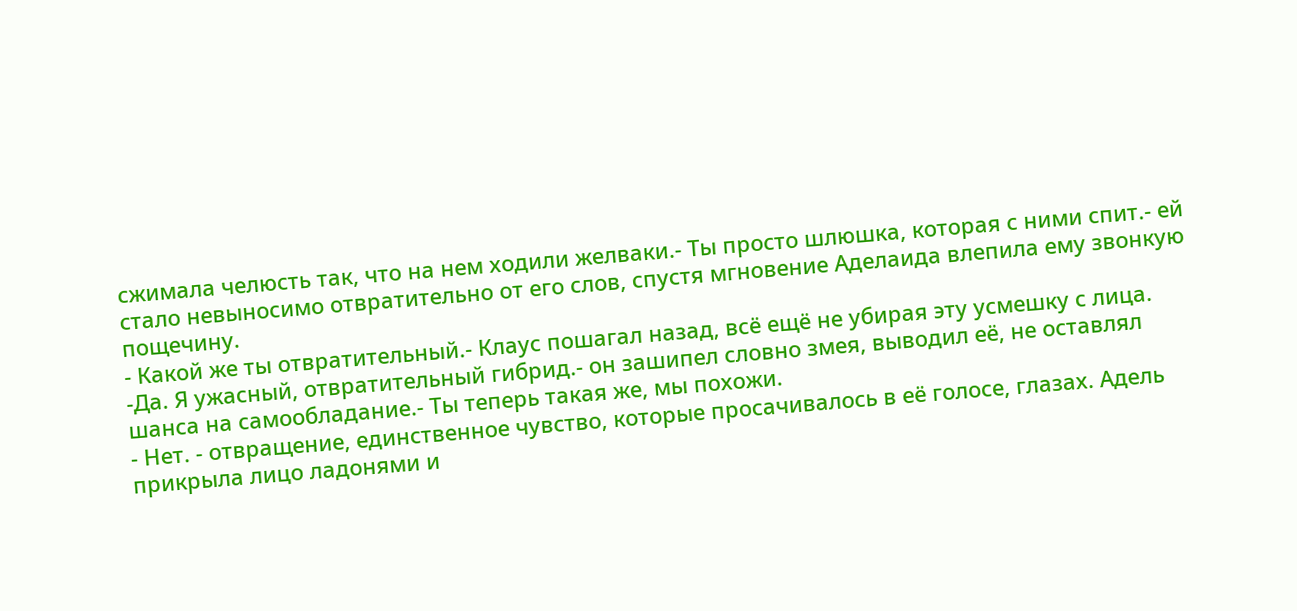сжимала челюсть так, что на нем ходили желваки.- Ты просто шлюшка, которая с ними спит.- ей стало невыносимо отвратительно от его слов, спустя мгновение Аделаида влепила ему звонкую пощечину.
- Какой же ты отвратительный.- Клаус пошагал назад, всё ещё не убирая эту усмешку с лица.
-Да. Я ужасный, отвратительный гибрид.- он зашипел словно змея, выводил её, не оставлял шанса на самообладание.- Ты теперь такая же, мы похожи.
- Нет. - отвращение, единственное чувство, которые просачивалось в её голосе, глазах. Адель прикрыла лицо ладонями и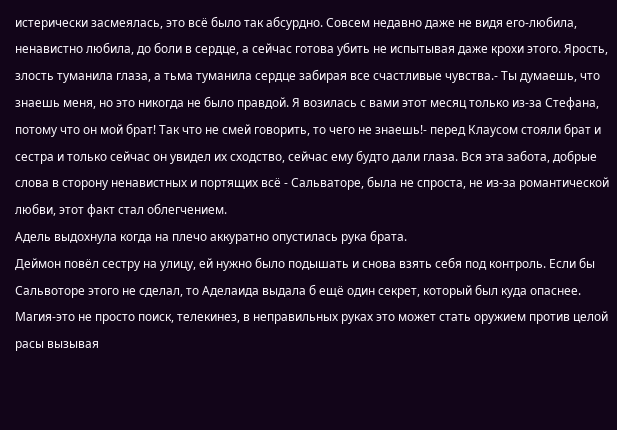истерически засмеялась, это всё было так абсурдно. Совсем недавно даже не видя его-любила, ненавистно любила, до боли в сердце, а сейчас готова убить не испытывая даже крохи этого. Ярость, злость туманила глаза, а тьма туманила сердце забирая все счастливые чувства.- Ты думаешь, что знаешь меня, но это никогда не было правдой. Я возилась с вами этот месяц только из-за Стефана, потому что он мой брат! Так что не смей говорить, то чего не знаешь!- перед Клаусом стояли брат и сестра и только сейчас он увидел их сходство, сейчас ему будто дали глаза. Вся эта забота, добрые слова в сторону ненавистных и портящих всё - Сальваторе, была не спроста, не из-за романтической любви, этот факт стал облегчением.
Адель выдохнула когда на плечо аккуратно опустилась рука брата.
Деймон повёл сестру на улицу, ей нужно было подышать и снова взять себя под контроль. Если бы Сальвоторе этого не сделал, то Аделаида выдала б ещё один секрет, который был куда опаснее. Магия-это не просто поиск, телекинез, в неправильных руках это может стать оружием против целой расы вызывая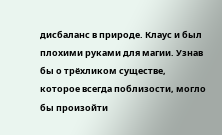дисбаланс в природе. Клаус и был плохими руками для магии. Узнав бы о трёхликом существе, которое всегда поблизости, могло бы произойти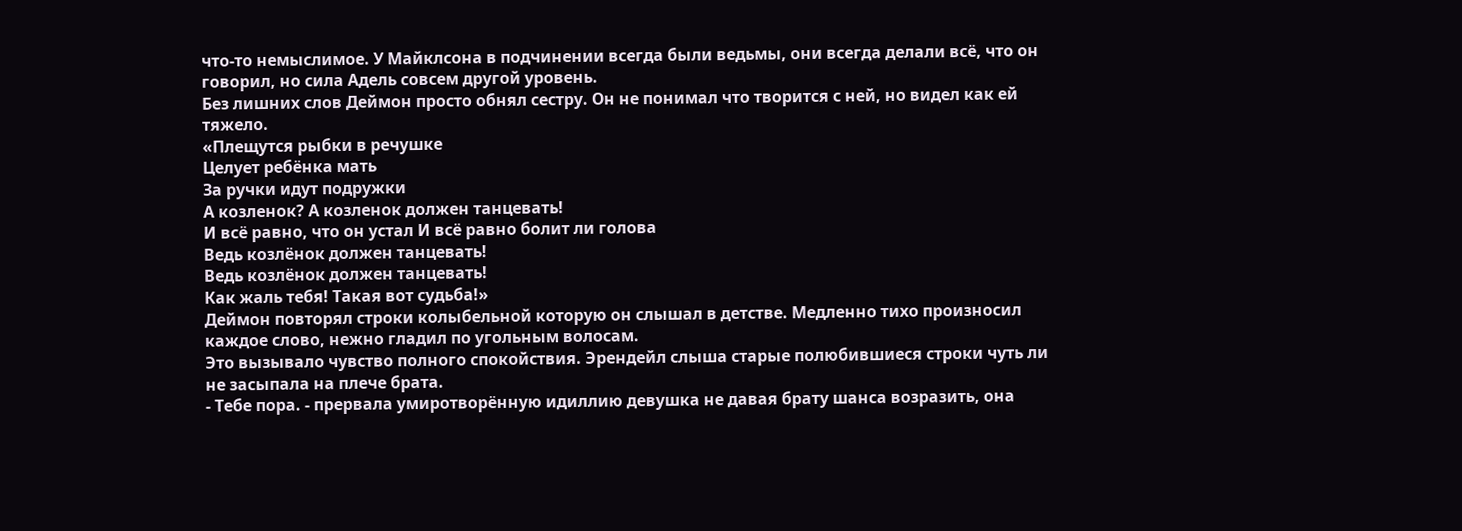что-то немыслимое. У Майклсона в подчинении всегда были ведьмы, они всегда делали всё, что он говорил, но сила Адель совсем другой уровень.
Без лишних слов Деймон просто обнял сестру. Он не понимал что творится с ней, но видел как ей тяжело.
«Плещутся рыбки в речушке
Целует ребёнка мать
За ручки идут подружки
А козленок? А козленок должен танцевать!
И всё равно, что он устал И всё равно болит ли голова
Ведь козлёнок должен танцевать!
Ведь козлёнок должен танцевать!
Как жаль тебя! Такая вот судьба!»
Деймон повторял строки колыбельной которую он слышал в детстве. Медленно тихо произносил каждое слово, нежно гладил по угольным волосам.
Это вызывало чувство полного спокойствия. Эрендейл слыша старые полюбившиеся строки чуть ли не засыпала на плече брата.
- Тебе пора. - прервала умиротворённую идиллию девушка не давая брату шанса возразить, она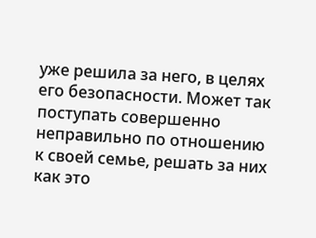уже решила за него, в целях его безопасности. Может так поступать совершенно неправильно по отношению к своей семье, решать за них как это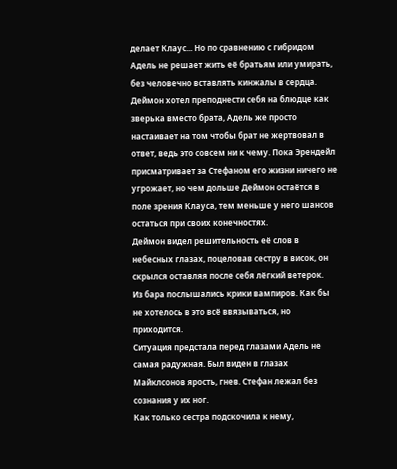делает Клаус... Но по сравнению с гибридом Адель не решает жить её братьям или умирать, без человечно вставлять кинжалы в сердца. Деймон хотел преподнести себя на блюдце как зверька вместо брата, Адель же просто настаивает на том чтобы брат не жертвовал в ответ, ведь это совсем ни к чему. Пока Эрендейл присматривает за Стефаном его жизни ничего не угрожает, но чем дольше Деймон остаётся в поле зрения Клауса, тем меньше у него шансов остаться при своих конечностях.
Деймон видел решительность её слов в небесных глазах, поцеловав сестру в висок, он скрылся оставляя после себя лёгкий ветерок.
Из бара послышались крики вампиров. Как бы не хотелось в это всё ввязываться, но приходится.
Ситуация предстала перед глазами Адель не самая радужная. Был виден в глазах Майклсонов ярость, гнев. Стефан лежал без сознания у их ног.
Как только сестра подскочила к нему,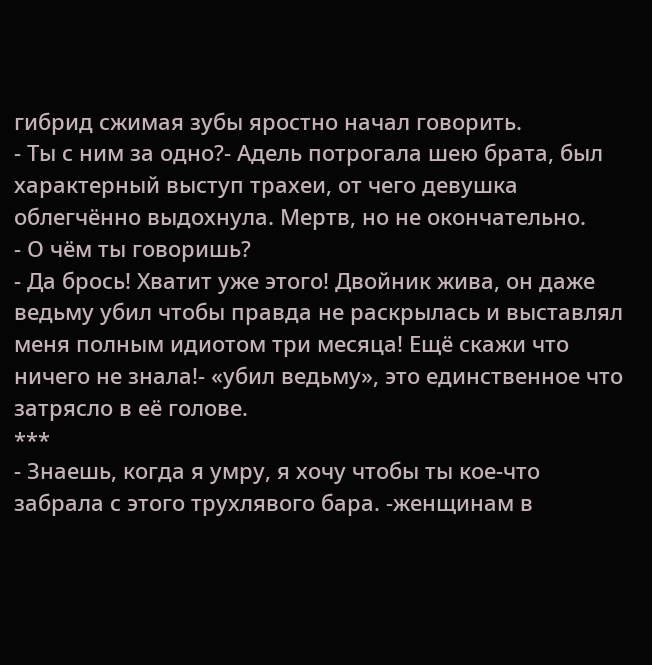гибрид сжимая зубы яростно начал говорить.
- Ты с ним за одно?- Адель потрогала шею брата, был характерный выступ трахеи, от чего девушка облегчённо выдохнула. Мертв, но не окончательно.
- О чём ты говоришь?
- Да брось! Хватит уже этого! Двойник жива, он даже ведьму убил чтобы правда не раскрылась и выставлял меня полным идиотом три месяца! Ещё скажи что ничего не знала!- «убил ведьму», это единственное что затрясло в её голове.
***
- Знаешь, когда я умру, я хочу чтобы ты кое-что забрала с этого трухлявого бара. -женщинам в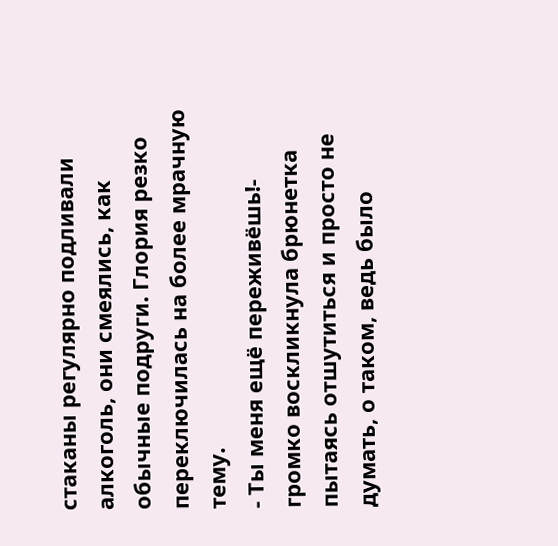стаканы регулярно подливали алкоголь, они смеялись, как обычные подруги. Глория резко переключилась на более мрачную тему.
- Ты меня ещё переживёшь!- громко воскликнула брюнетка пытаясь отшутиться и просто не думать, о таком, ведь было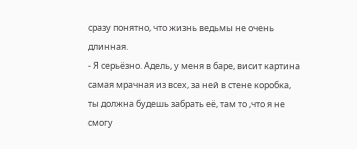сразу понятно, что жизнь ведьмы не очень длинная.
- Я серьёзно. Адель, у меня в баре, висит картина самая мрачная из всех, за ней в стене коробка, ты должна будешь забрать её, там то ,что я не смогу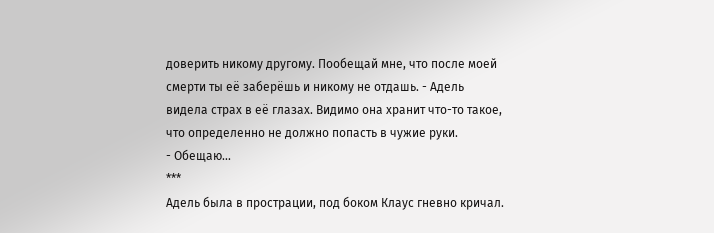доверить никому другому. Пообещай мне, что после моей смерти ты её заберёшь и никому не отдашь. - Адель видела страх в её глазах. Видимо она хранит что-то такое, что определенно не должно попасть в чужие руки.
- Обещаю...
***
Адель была в прострации, под боком Клаус гневно кричал.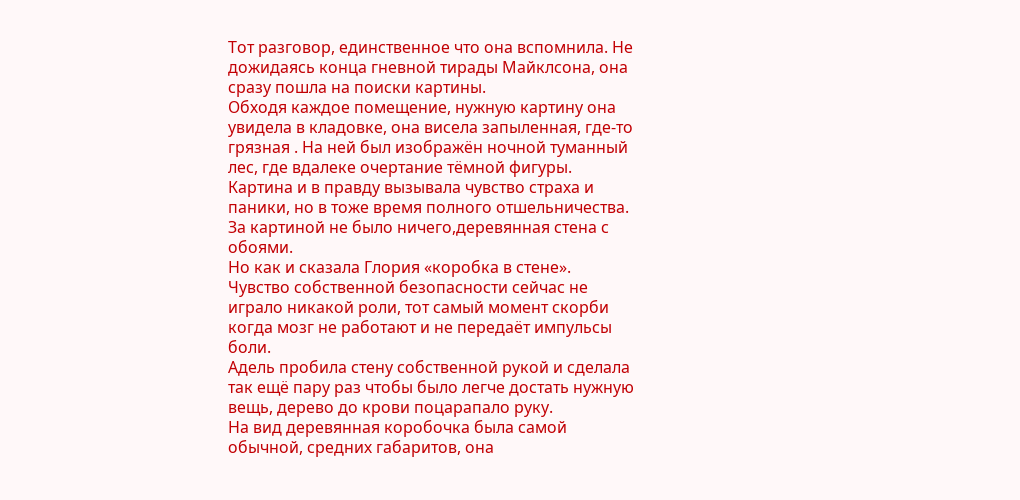Тот разговор, единственное что она вспомнила. Не дожидаясь конца гневной тирады Майклсона, она сразу пошла на поиски картины.
Обходя каждое помещение, нужную картину она увидела в кладовке, она висела запыленная, где-то грязная . На ней был изображён ночной туманный лес, где вдалеке очертание тёмной фигуры.
Картина и в правду вызывала чувство страха и паники, но в тоже время полного отшельничества.
За картиной не было ничего,деревянная стена с обоями.
Но как и сказала Глория «коробка в стене».
Чувство собственной безопасности сейчас не играло никакой роли, тот самый момент скорби когда мозг не работают и не передаёт импульсы боли.
Адель пробила стену собственной рукой и сделала так ещё пару раз чтобы было легче достать нужную вещь, дерево до крови поцарапало руку.
На вид деревянная коробочка была самой обычной, средних габаритов, она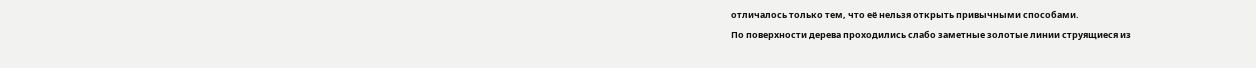отличалось только тем, что её нельзя открыть привычными способами.
По поверхности дерева проходились слабо заметные золотые линии струящиеся из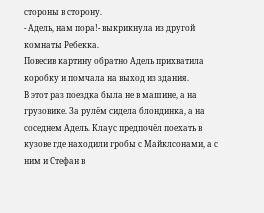стороны в сторону.
- Адель, нам пора!- выкрикнула из другой комнаты Ребекка.
Повесив картину обратно Адель прихватила коробку и помчала на выход из здания.
В этот раз поездка была не в машине, а на грузовике. За рулём сидела блондинка, а на соседнем Адель. Клаус предпочёл поехать в кузове где находили гробы с Майклсонами, а с ним и Стефан в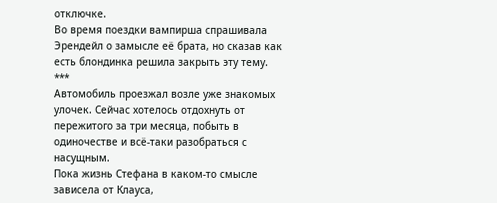отключке.
Во время поездки вампирша спрашивала Эрендейл о замысле её брата, но сказав как есть блондинка решила закрыть эту тему.
***
Автомобиль проезжал возле уже знакомых улочек. Сейчас хотелось отдохнуть от пережитого за три месяца, побыть в одиночестве и всё-таки разобраться с насущным.
Пока жизнь Стефана в каком-то смысле зависела от Клауса,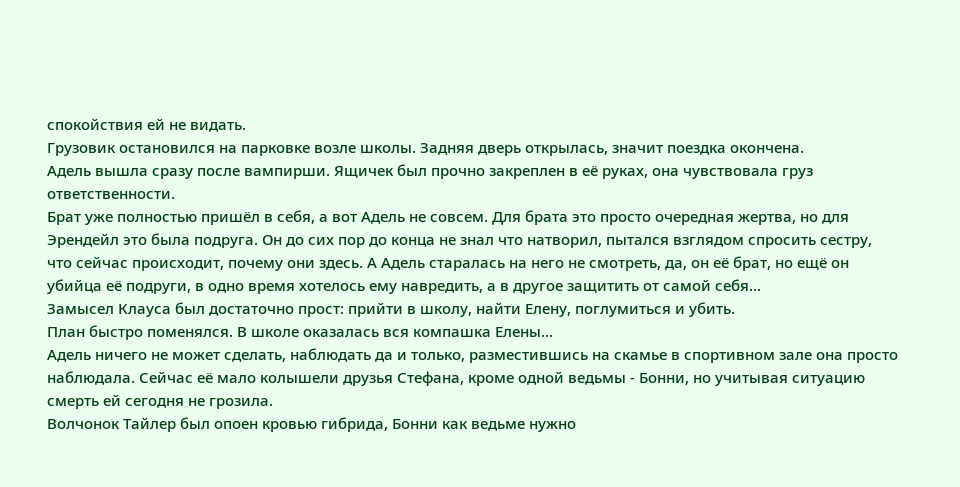спокойствия ей не видать.
Грузовик остановился на парковке возле школы. Задняя дверь открылась, значит поездка окончена.
Адель вышла сразу после вампирши. Ящичек был прочно закреплен в её руках, она чувствовала груз ответственности.
Брат уже полностью пришёл в себя, а вот Адель не совсем. Для брата это просто очередная жертва, но для Эрендейл это была подруга. Он до сих пор до конца не знал что натворил, пытался взглядом спросить сестру, что сейчас происходит, почему они здесь. А Адель старалась на него не смотреть, да, он её брат, но ещё он убийца её подруги, в одно время хотелось ему навредить, а в другое защитить от самой себя...
Замысел Клауса был достаточно прост: прийти в школу, найти Елену, поглумиться и убить.
План быстро поменялся. В школе оказалась вся компашка Елены...
Адель ничего не может сделать, наблюдать да и только, разместившись на скамье в спортивном зале она просто наблюдала. Сейчас её мало колышели друзья Стефана, кроме одной ведьмы - Бонни, но учитывая ситуацию смерть ей сегодня не грозила.
Волчонок Тайлер был опоен кровью гибрида, Бонни как ведьме нужно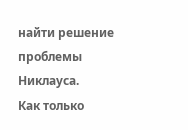найти решение проблемы Никлауса.
Как только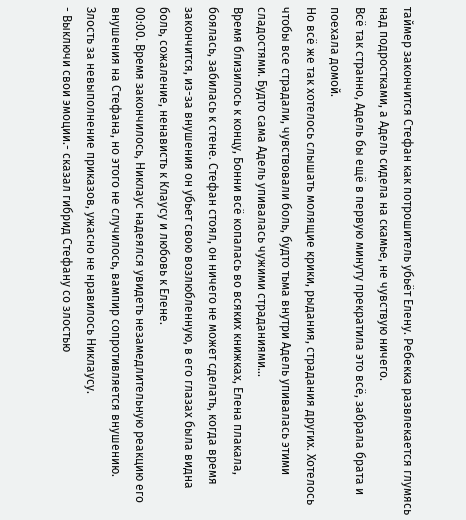таймер закончится Стефан как потрошитель убьёт Елену. Ребекка развлекается глумясь над подростками, а Адель сидела на скамье, не чувствую ничего.
Всё так странно, Адель бы ещё в первую минуту прекратила это всё, забрала брата и поехала домой.
Но всё же так хотелось слышать молящие крики, рыдания, страдания других. Хотелось чтобы все страдали, чувствовали боль, будто тьма внутри Адель упивалась этими сладостями. Будто сама Адель упивалась чужими страданиями...
Время близилось к концу, Бонни всё копалась во всяких книжках, Елена плакала, боялась, забилась к стене. Стефан стоял, он ничего не может сделать, когда время закончится, из-за внушения он убьет свою возлюбленную, в его глазах была видна боль, сожаление, ненависть к Клаусу и любовь к Елене.
00:00. Время закончилось, Никлаус надеялся увидеть незамедлительную реакцию его внушения на Стефана, но этого не случилось, вампир сопротивляется внушению.
Злость за невыполнение приказов, ужасно не нравилось Никлаусу.
- Выключи свои эмоции.- сказал гибрид Стефану со злостью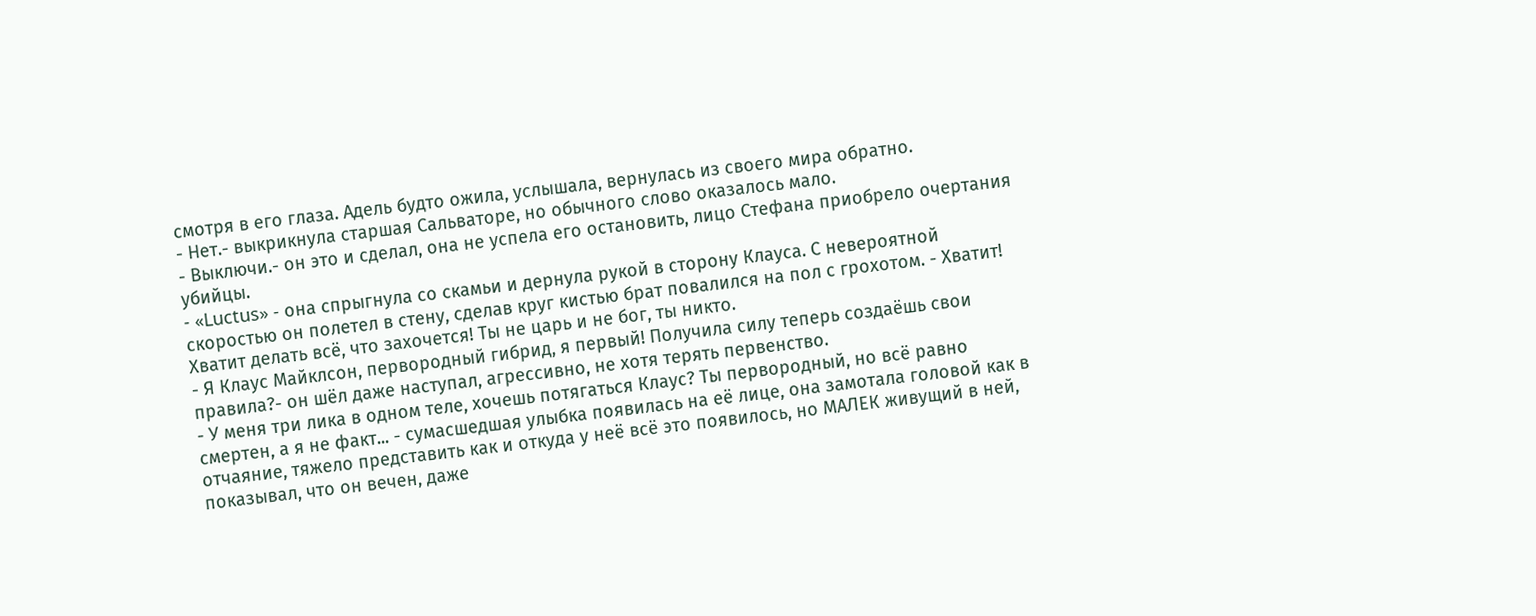смотря в его глаза. Адель будто ожила, услышала, вернулась из своего мира обратно.
- Нет.- выкрикнула старшая Сальваторе, но обычного слово оказалось мало.
- Выключи.- он это и сделал, она не успела его остановить, лицо Стефана приобрело очертания убийцы.
- «Luctus» - она спрыгнула со скамьи и дернула рукой в сторону Клауса. С невероятной скоростью он полетел в стену, сделав круг кистью брат повалился на пол с грохотом. - Хватит! Хватит делать всё, что захочется! Ты не царь и не бог, ты никто.
- Я Клаус Майклсон, первородный гибрид, я первый! Получила силу теперь создаёшь свои правила?- он шёл даже наступал, агрессивно, не хотя терять первенство.
- У меня три лика в одном теле, хочешь потягаться Клаус? Ты первородный, но всё равно смертен, а я не факт... - сумасшедшая улыбка появилась на её лице, она замотала головой как в отчаяние, тяжело представить как и откуда у неё всё это появилось, но МАЛЕК живущий в ней, показывал, что он вечен, даже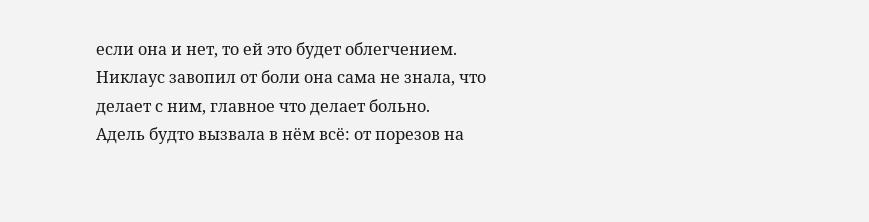если она и нет, то ей это будет облегчением.
Никлаус завопил от боли она сама не знала, что делает с ним, главное что делает больно.
Адель будто вызвала в нём всё: от порезов на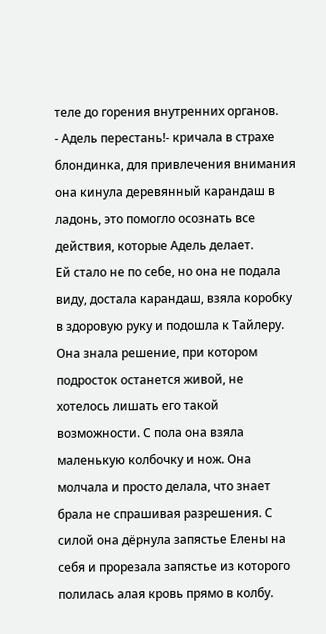теле до горения внутренних органов.
- Адель перестань!- кричала в страхе блондинка, для привлечения внимания она кинула деревянный карандаш в ладонь, это помогло осознать все действия, которые Адель делает.
Ей стало не по себе, но она не подала виду, достала карандаш, взяла коробку в здоровую руку и подошла к Тайлеру. Она знала решение, при котором подросток останется живой, не хотелось лишать его такой возможности. С пола она взяла маленькую колбочку и нож. Она молчала и просто делала, что знает брала не спрашивая разрешения. С силой она дёрнула запястье Елены на себя и прорезала запястье из которого полилась алая кровь прямо в колбу.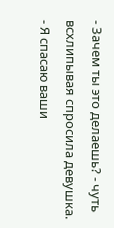- Зачем ты это делаешь? - чуть всхлипывая спросила девушка.
- Я спасаю ваши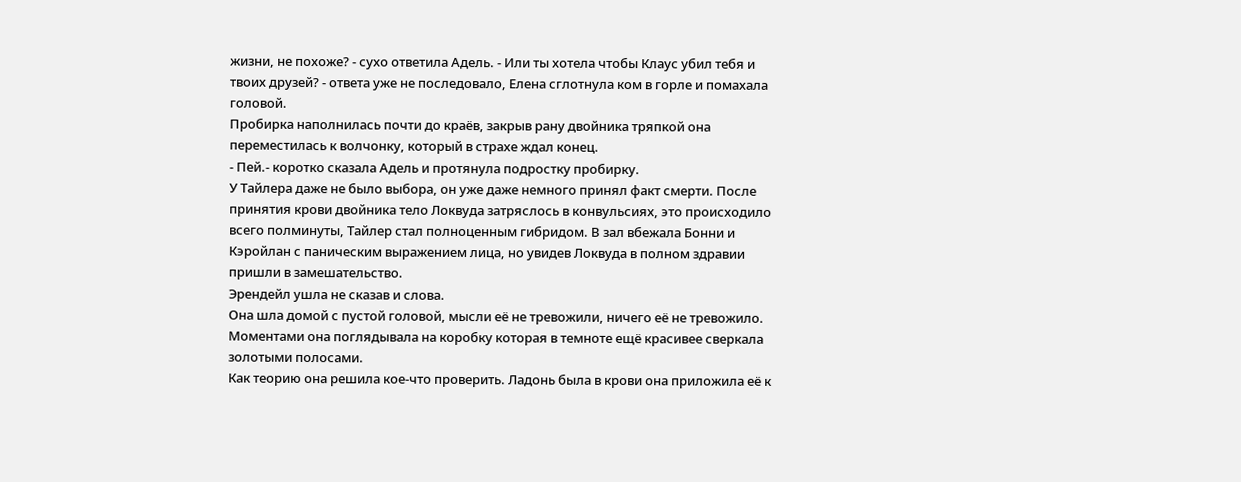жизни, не похоже? - сухо ответила Адель. - Или ты хотела чтобы Клаус убил тебя и твоих друзей? - ответа уже не последовало, Елена сглотнула ком в горле и помахала головой.
Пробирка наполнилась почти до краёв, закрыв рану двойника тряпкой она переместилась к волчонку, который в страхе ждал конец.
- Пей.- коротко сказала Адель и протянула подростку пробирку.
У Тайлера даже не было выбора, он уже даже немного принял факт смерти. После принятия крови двойника тело Локвуда затряслось в конвульсиях, это происходило всего полминуты, Тайлер стал полноценным гибридом. В зал вбежала Бонни и Кэройлан с паническим выражением лица, но увидев Локвуда в полном здравии пришли в замешательство.
Эрендейл ушла не сказав и слова.
Она шла домой с пустой головой, мысли её не тревожили, ничего её не тревожило. Моментами она поглядывала на коробку которая в темноте ещё красивее сверкала золотыми полосами.
Как теорию она решила кое-что проверить. Ладонь была в крови она приложила её к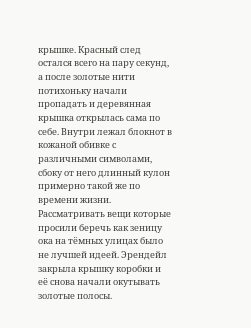крышке. Красный след остался всего на пару секунд, а после золотые нити потихоньку начали пропадать и деревянная крышка открылась сама по себе. Внутри лежал блокнот в кожаной обивке с различными символами, сбоку от него длинный кулон примерно такой же по времени жизни.
Рассматривать вещи которые просили беречь как зеницу ока на тёмных улицах было не лучшей идеей. Эрендейл закрыла крышку коробки и её снова начали окутывать золотые полосы.